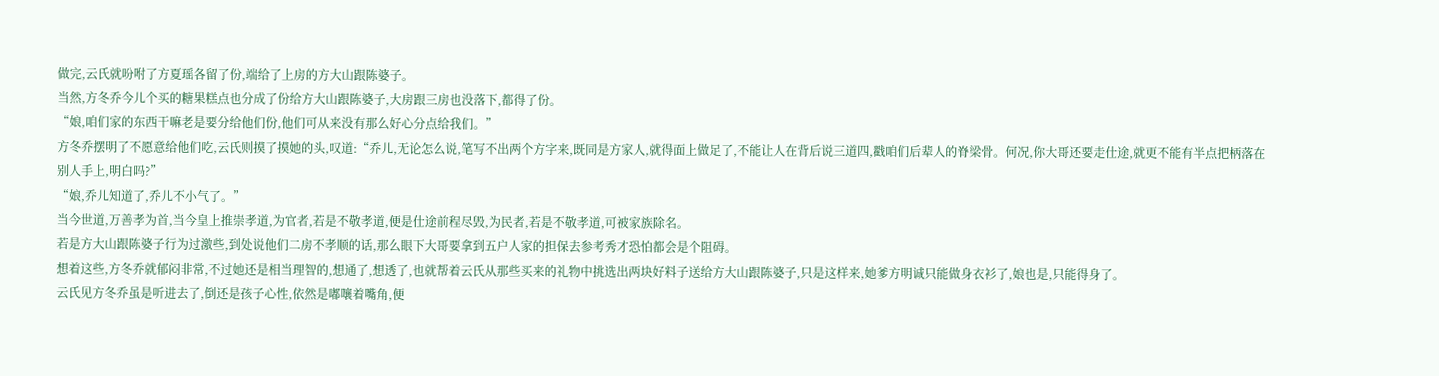做完,云氏就吩咐了方夏瑶各留了份,端给了上房的方大山跟陈婆子。
当然,方冬乔今儿个买的糖果糕点也分成了份给方大山跟陈婆子,大房跟三房也没落下,都得了份。
“娘,咱们家的东西干嘛老是要分给他们份,他们可从来没有那么好心分点给我们。”
方冬乔摆明了不愿意给他们吃,云氏则摸了摸她的头,叹道:“乔儿,无论怎么说,笔写不出两个方字来,既同是方家人,就得面上做足了,不能让人在背后说三道四,戳咱们后辈人的脊梁骨。何况,你大哥还要走仕途,就更不能有半点把柄落在别人手上,明白吗?”
“娘,乔儿知道了,乔儿不小气了。”
当今世道,万善孝为首,当今皇上推崇孝道,为官者,若是不敬孝道,便是仕途前程尽毁,为民者,若是不敬孝道,可被家族除名。
若是方大山跟陈婆子行为过激些,到处说他们二房不孝顺的话,那么眼下大哥要拿到五户人家的担保去参考秀才恐怕都会是个阻碍。
想着这些,方冬乔就郁闷非常,不过她还是相当理智的,想通了,想透了,也就帮着云氏从那些买来的礼物中挑选出两块好料子送给方大山跟陈婆子,只是这样来,她爹方明诚只能做身衣衫了,娘也是,只能得身了。
云氏见方冬乔虽是听进去了,倒还是孩子心性,依然是嘟嚷着嘴角,便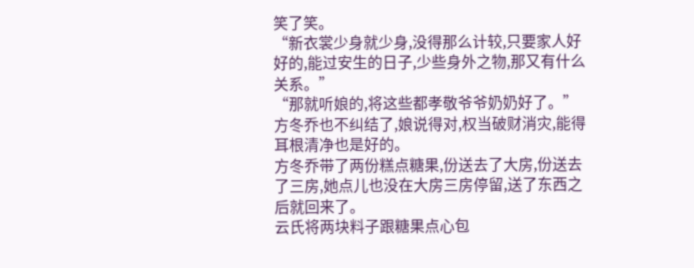笑了笑。
“新衣裳少身就少身,没得那么计较,只要家人好好的,能过安生的日子,少些身外之物,那又有什么关系。”
“那就听娘的,将这些都孝敬爷爷奶奶好了。”
方冬乔也不纠结了,娘说得对,权当破财消灾,能得耳根清净也是好的。
方冬乔带了两份糕点糖果,份送去了大房,份送去了三房,她点儿也没在大房三房停留,送了东西之后就回来了。
云氏将两块料子跟糖果点心包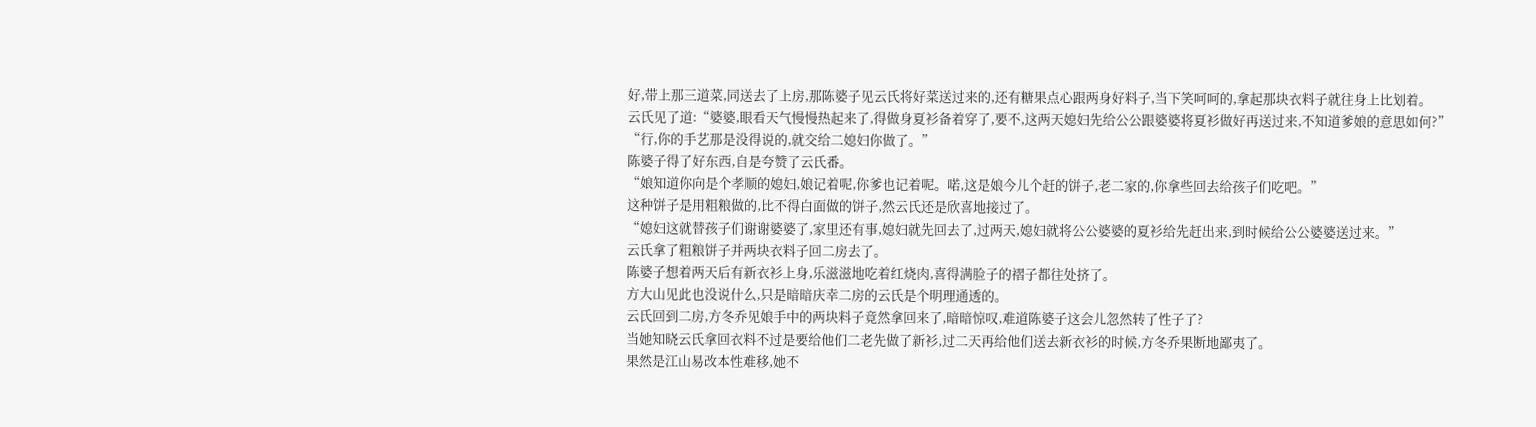好,带上那三道菜,同送去了上房,那陈婆子见云氏将好菜送过来的,还有糖果点心跟两身好料子,当下笑呵呵的,拿起那块衣料子就往身上比划着。
云氏见了道:“婆婆,眼看天气慢慢热起来了,得做身夏衫备着穿了,要不,这两天媳妇先给公公跟婆婆将夏衫做好再送过来,不知道爹娘的意思如何?”
“行,你的手艺那是没得说的,就交给二媳妇你做了。”
陈婆子得了好东西,自是夸赞了云氏番。
“娘知道你向是个孝顺的媳妇,娘记着呢,你爹也记着呢。喏,这是娘今儿个赶的饼子,老二家的,你拿些回去给孩子们吃吧。”
这种饼子是用粗粮做的,比不得白面做的饼子,然云氏还是欣喜地接过了。
“媳妇这就替孩子们谢谢婆婆了,家里还有事,媳妇就先回去了,过两天,媳妇就将公公婆婆的夏衫给先赶出来,到时候给公公婆婆送过来。”
云氏拿了粗粮饼子并两块衣料子回二房去了。
陈婆子想着两天后有新衣衫上身,乐滋滋地吃着红烧肉,喜得满脸子的褶子都往处挤了。
方大山见此也没说什么,只是暗暗庆幸二房的云氏是个明理通透的。
云氏回到二房,方冬乔见娘手中的两块料子竟然拿回来了,暗暗惊叹,难道陈婆子这会儿忽然转了性子了?
当她知晓云氏拿回衣料不过是要给他们二老先做了新衫,过二天再给他们送去新衣衫的时候,方冬乔果断地鄙夷了。
果然是江山易改本性难移,她不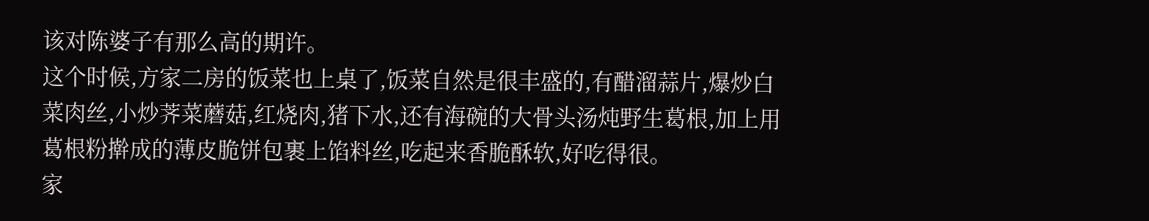该对陈婆子有那么高的期许。
这个时候,方家二房的饭菜也上桌了,饭菜自然是很丰盛的,有醋溜蒜片,爆炒白菜肉丝,小炒荠菜蘑菇,红烧肉,猪下水,还有海碗的大骨头汤炖野生葛根,加上用葛根粉擀成的薄皮脆饼包裹上馅料丝,吃起来香脆酥软,好吃得很。
家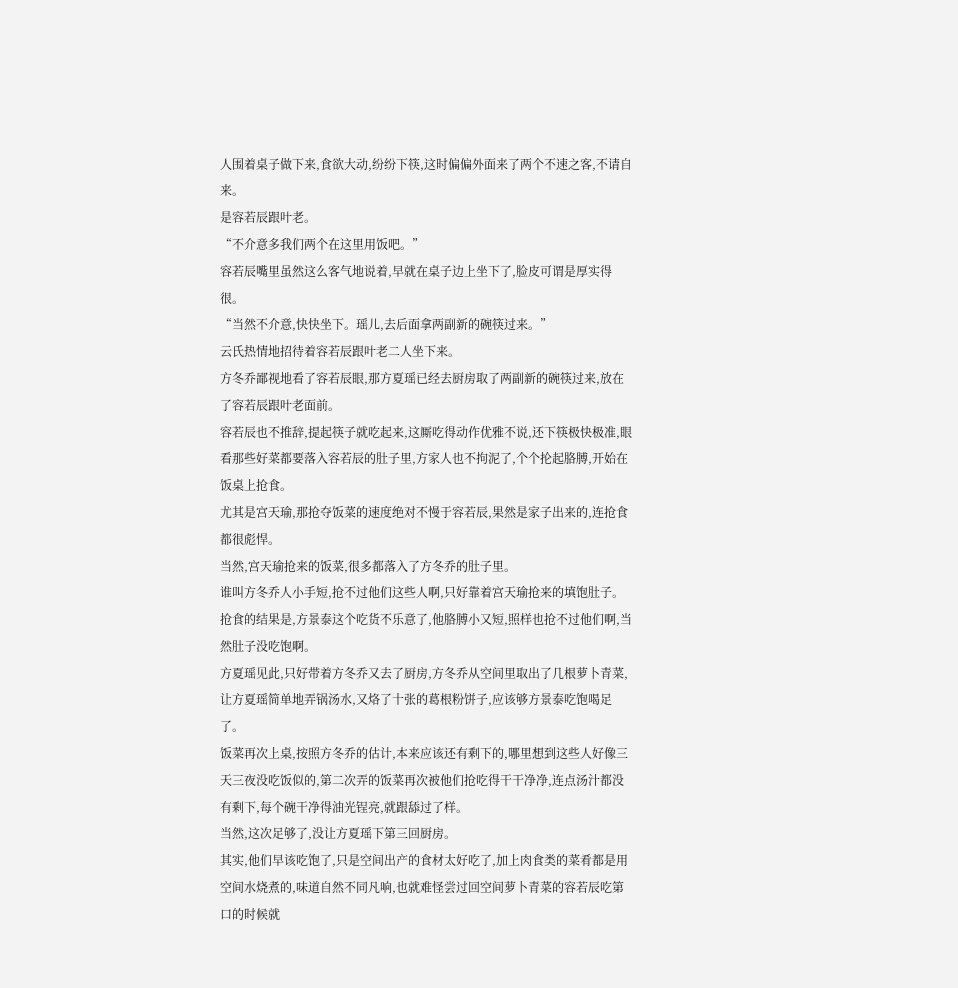人围着桌子做下来,食欲大动,纷纷下筷,这时偏偏外面来了两个不速之客,不请自来。
是容若辰跟叶老。
“不介意多我们两个在这里用饭吧。”
容若辰嘴里虽然这么客气地说着,早就在桌子边上坐下了,脸皮可谓是厚实得很。
“当然不介意,快快坐下。瑶儿,去后面拿两副新的碗筷过来。”
云氏热情地招待着容若辰跟叶老二人坐下来。
方冬乔鄙视地看了容若辰眼,那方夏瑶已经去厨房取了两副新的碗筷过来,放在了容若辰跟叶老面前。
容若辰也不推辞,提起筷子就吃起来,这厮吃得动作优雅不说,还下筷极快极准,眼看那些好菜都要落入容若辰的肚子里,方家人也不拘泥了,个个抡起胳膊,开始在饭桌上抢食。
尤其是宫天瑜,那抢夺饭菜的速度绝对不慢于容若辰,果然是家子出来的,连抢食都很彪悍。
当然,宫天瑜抢来的饭菜,很多都落入了方冬乔的肚子里。
谁叫方冬乔人小手短,抢不过他们这些人啊,只好靠着宫天瑜抢来的填饱肚子。
抢食的结果是,方景泰这个吃货不乐意了,他胳膊小又短,照样也抢不过他们啊,当然肚子没吃饱啊。
方夏瑶见此,只好带着方冬乔又去了厨房,方冬乔从空间里取出了几根萝卜青菜,让方夏瑶简单地弄锅汤水,又烙了十张的葛根粉饼子,应该够方景泰吃饱喝足了。
饭菜再次上桌,按照方冬乔的估计,本来应该还有剩下的,哪里想到这些人好像三天三夜没吃饭似的,第二次弄的饭菜再次被他们抢吃得干干净净,连点汤汁都没有剩下,每个碗干净得油光锃亮,就跟舔过了样。
当然,这次足够了,没让方夏瑶下第三回厨房。
其实,他们早该吃饱了,只是空间出产的食材太好吃了,加上肉食类的菜肴都是用空间水烧煮的,味道自然不同凡响,也就难怪尝过回空间萝卜青菜的容若辰吃第口的时候就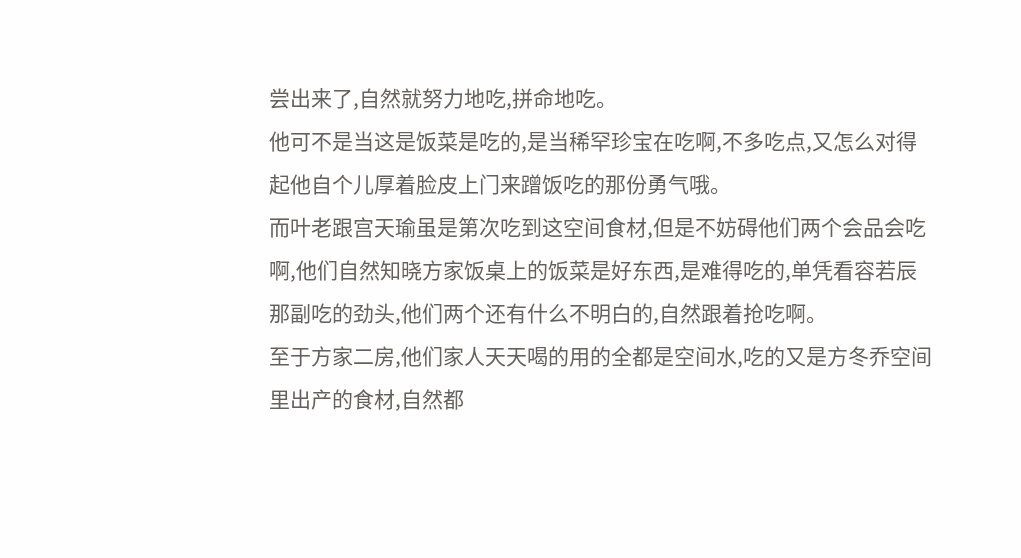尝出来了,自然就努力地吃,拼命地吃。
他可不是当这是饭菜是吃的,是当稀罕珍宝在吃啊,不多吃点,又怎么对得起他自个儿厚着脸皮上门来蹭饭吃的那份勇气哦。
而叶老跟宫天瑜虽是第次吃到这空间食材,但是不妨碍他们两个会品会吃啊,他们自然知晓方家饭桌上的饭菜是好东西,是难得吃的,单凭看容若辰那副吃的劲头,他们两个还有什么不明白的,自然跟着抢吃啊。
至于方家二房,他们家人天天喝的用的全都是空间水,吃的又是方冬乔空间里出产的食材,自然都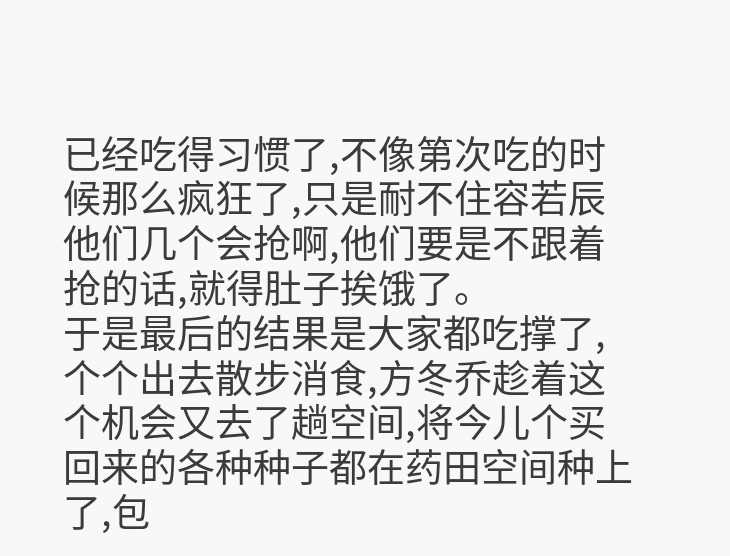已经吃得习惯了,不像第次吃的时候那么疯狂了,只是耐不住容若辰他们几个会抢啊,他们要是不跟着抢的话,就得肚子挨饿了。
于是最后的结果是大家都吃撑了,个个出去散步消食,方冬乔趁着这个机会又去了趟空间,将今儿个买回来的各种种子都在药田空间种上了,包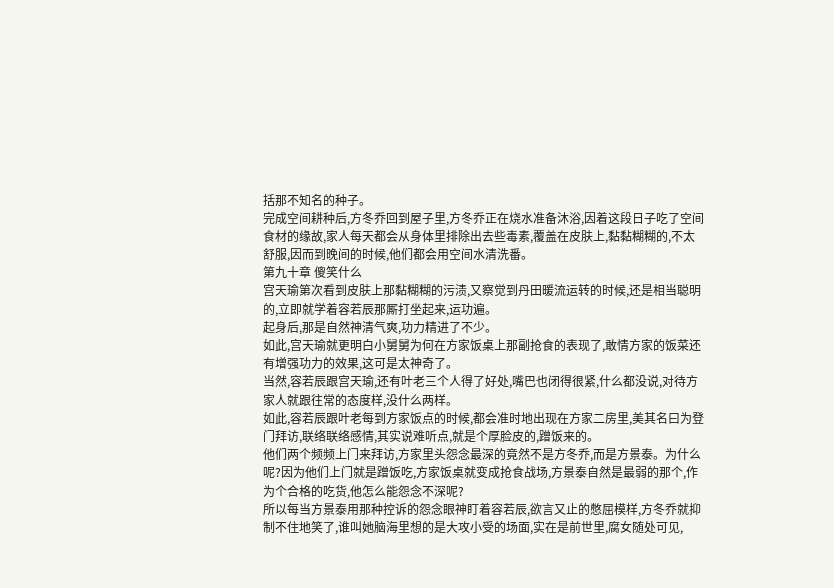括那不知名的种子。
完成空间耕种后,方冬乔回到屋子里,方冬乔正在烧水准备沐浴,因着这段日子吃了空间食材的缘故,家人每天都会从身体里排除出去些毒素,覆盖在皮肤上,黏黏糊糊的,不太舒服,因而到晚间的时候,他们都会用空间水清洗番。
第九十章 傻笑什么
宫天瑜第次看到皮肤上那黏糊糊的污渍,又察觉到丹田暖流运转的时候,还是相当聪明的,立即就学着容若辰那厮打坐起来,运功遍。
起身后,那是自然神清气爽,功力精进了不少。
如此,宫天瑜就更明白小舅舅为何在方家饭桌上那副抢食的表现了,敢情方家的饭菜还有增强功力的效果,这可是太神奇了。
当然,容若辰跟宫天瑜,还有叶老三个人得了好处,嘴巴也闭得很紧,什么都没说,对待方家人就跟往常的态度样,没什么两样。
如此,容若辰跟叶老每到方家饭点的时候,都会准时地出现在方家二房里,美其名曰为登门拜访,联络联络感情,其实说难听点,就是个厚脸皮的,蹭饭来的。
他们两个频频上门来拜访,方家里头怨念最深的竟然不是方冬乔,而是方景泰。为什么呢?因为他们上门就是蹭饭吃,方家饭桌就变成抢食战场,方景泰自然是最弱的那个,作为个合格的吃货,他怎么能怨念不深呢?
所以每当方景泰用那种控诉的怨念眼神盯着容若辰,欲言又止的憋屈模样,方冬乔就抑制不住地笑了,谁叫她脑海里想的是大攻小受的场面,实在是前世里,腐女随处可见,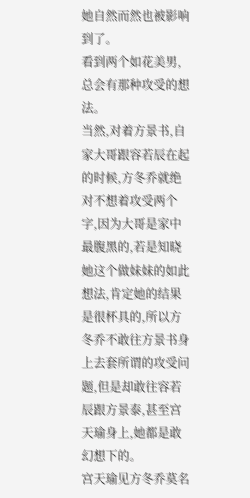她自然而然也被影响到了。
看到两个如花美男,总会有那种攻受的想法。
当然,对着方景书,自家大哥跟容若辰在起的时候,方冬乔就绝对不想着攻受两个字,因为大哥是家中最腹黑的,若是知晓她这个做妹妹的如此想法,肯定她的结果是很杯具的,所以方冬乔不敢往方景书身上去套所谓的攻受问题,但是却敢往容若辰跟方景泰,甚至宫天瑜身上,她都是敢幻想下的。
宫天瑜见方冬乔莫名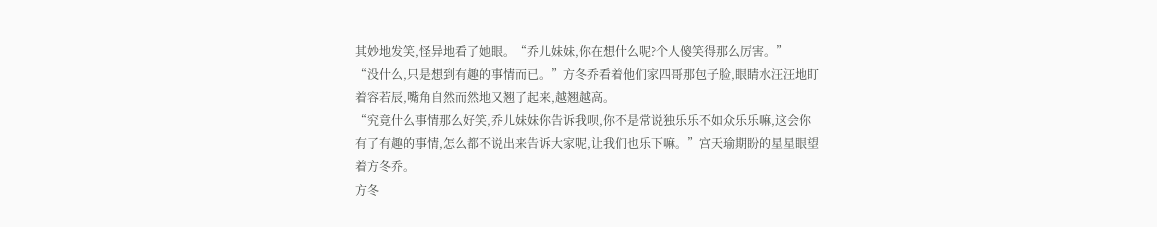其妙地发笑,怪异地看了她眼。“乔儿妹妹,你在想什么呢?个人傻笑得那么厉害。”
“没什么,只是想到有趣的事情而已。”方冬乔看着他们家四哥那包子脸,眼睛水汪汪地盯着容若辰,嘴角自然而然地又翘了起来,越翘越高。
“究竟什么事情那么好笑,乔儿妹妹你告诉我呗,你不是常说独乐乐不如众乐乐嘛,这会你有了有趣的事情,怎么都不说出来告诉大家呢,让我们也乐下嘛。”宫天瑜期盼的星星眼望着方冬乔。
方冬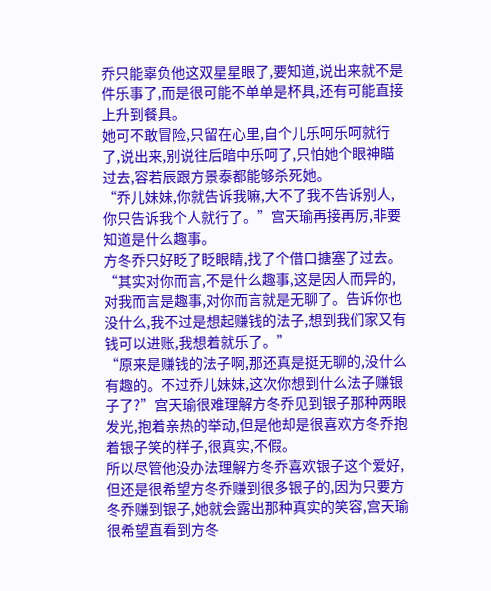乔只能辜负他这双星星眼了,要知道,说出来就不是件乐事了,而是很可能不单单是杯具,还有可能直接上升到餐具。
她可不敢冒险,只留在心里,自个儿乐呵乐呵就行了,说出来,别说往后暗中乐呵了,只怕她个眼神瞄过去,容若辰跟方景泰都能够杀死她。
“乔儿妹妹,你就告诉我嘛,大不了我不告诉别人,你只告诉我个人就行了。”宫天瑜再接再厉,非要知道是什么趣事。
方冬乔只好眨了眨眼睛,找了个借口搪塞了过去。“其实对你而言,不是什么趣事,这是因人而异的,对我而言是趣事,对你而言就是无聊了。告诉你也没什么,我不过是想起赚钱的法子,想到我们家又有钱可以进账,我想着就乐了。”
“原来是赚钱的法子啊,那还真是挺无聊的,没什么有趣的。不过乔儿妹妹,这次你想到什么法子赚银子了?”宫天瑜很难理解方冬乔见到银子那种两眼发光,抱着亲热的举动,但是他却是很喜欢方冬乔抱着银子笑的样子,很真实,不假。
所以尽管他没办法理解方冬乔喜欢银子这个爱好,但还是很希望方冬乔赚到很多银子的,因为只要方冬乔赚到银子,她就会露出那种真实的笑容,宫天瑜很希望直看到方冬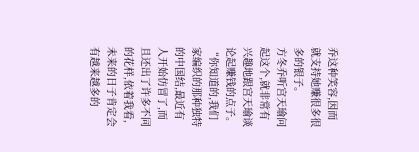乔这种笑容,因而就支持她赚很多很多的银子。
方冬乔听宫天瑜问起这个,就非常有兴趣地跟宫天瑜谈论起赚钱的点子。
“你知道的,我们家编织的那种独特的中国结,最近有人开始仿冒了,而且还出了许多不同的花样,依着我看,未来的日子肯定会有越来越多的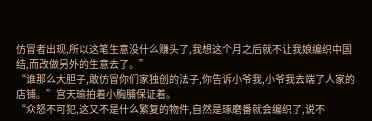仿冒者出现,所以这笔生意没什么赚头了,我想这个月之后就不让我娘编织中国结,而改做另外的生意去了。”
“谁那么大胆子,敢仿冒你们家独创的法子,你告诉小爷我,小爷我去端了人家的店铺。”宫天瑜拍着小胸脯保证着。
“众怒不可犯,这又不是什么繁复的物件,自然是琢磨番就会编织了,说不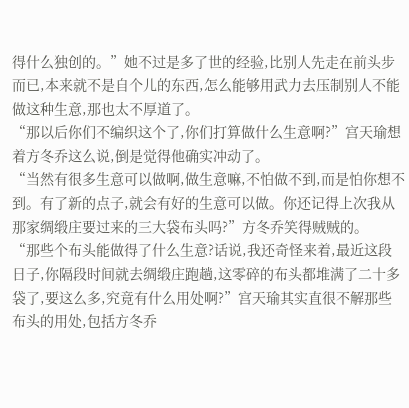得什么独创的。”她不过是多了世的经验,比别人先走在前头步而已,本来就不是自个儿的东西,怎么能够用武力去压制别人不能做这种生意,那也太不厚道了。
“那以后你们不编织这个了,你们打算做什么生意啊?”宫天瑜想着方冬乔这么说,倒是觉得他确实冲动了。
“当然有很多生意可以做啊,做生意嘛,不怕做不到,而是怕你想不到。有了新的点子,就会有好的生意可以做。你还记得上次我从那家绸缎庄要过来的三大袋布头吗?”方冬乔笑得贼贼的。
“那些个布头能做得了什么生意?话说,我还奇怪来着,最近这段日子,你隔段时间就去绸缎庄跑趟,这零碎的布头都堆满了二十多袋了,要这么多,究竟有什么用处啊?”宫天瑜其实直很不解那些布头的用处,包括方冬乔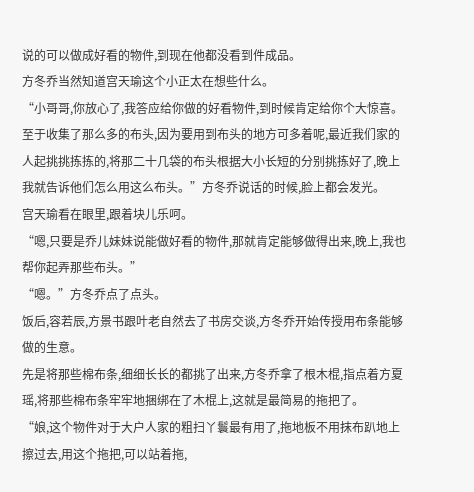说的可以做成好看的物件,到现在他都没看到件成品。
方冬乔当然知道宫天瑜这个小正太在想些什么。
“小哥哥,你放心了,我答应给你做的好看物件,到时候肯定给你个大惊喜。至于收集了那么多的布头,因为要用到布头的地方可多着呢,最近我们家的人起挑挑拣拣的,将那二十几袋的布头根据大小长短的分别挑拣好了,晚上我就告诉他们怎么用这么布头。”方冬乔说话的时候,脸上都会发光。
宫天瑜看在眼里,跟着块儿乐呵。
“嗯,只要是乔儿妹妹说能做好看的物件,那就肯定能够做得出来,晚上,我也帮你起弄那些布头。”
“嗯。”方冬乔点了点头。
饭后,容若辰,方景书跟叶老自然去了书房交谈,方冬乔开始传授用布条能够做的生意。
先是将那些棉布条,细细长长的都挑了出来,方冬乔拿了根木棍,指点着方夏瑶,将那些棉布条牢牢地捆绑在了木棍上,这就是最简易的拖把了。
“娘,这个物件对于大户人家的粗扫丫鬟最有用了,拖地板不用抹布趴地上擦过去,用这个拖把,可以站着拖,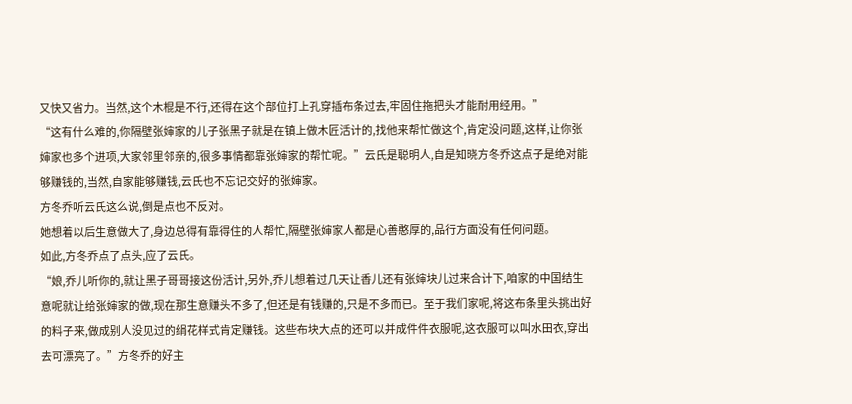又快又省力。当然,这个木棍是不行,还得在这个部位打上孔穿插布条过去,牢固住拖把头才能耐用经用。”
“这有什么难的,你隔壁张婶家的儿子张黑子就是在镇上做木匠活计的,找他来帮忙做这个,肯定没问题,这样,让你张婶家也多个进项,大家邻里邻亲的,很多事情都靠张婶家的帮忙呢。”云氏是聪明人,自是知晓方冬乔这点子是绝对能够赚钱的,当然,自家能够赚钱,云氏也不忘记交好的张婶家。
方冬乔听云氏这么说,倒是点也不反对。
她想着以后生意做大了,身边总得有靠得住的人帮忙,隔壁张婶家人都是心善憨厚的,品行方面没有任何问题。
如此,方冬乔点了点头,应了云氏。
“娘,乔儿听你的,就让黑子哥哥接这份活计,另外,乔儿想着过几天让香儿还有张婶块儿过来合计下,咱家的中国结生意呢就让给张婶家的做,现在那生意赚头不多了,但还是有钱赚的,只是不多而已。至于我们家呢,将这布条里头挑出好的料子来,做成别人没见过的绢花样式肯定赚钱。这些布块大点的还可以并成件件衣服呢,这衣服可以叫水田衣,穿出去可漂亮了。”方冬乔的好主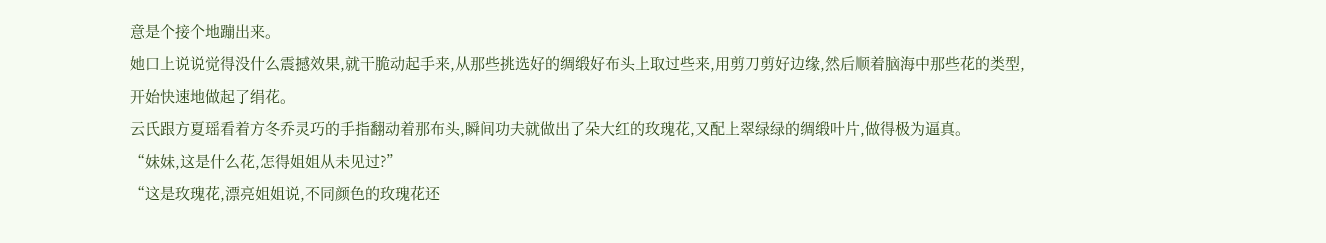意是个接个地蹦出来。
她口上说说觉得没什么震撼效果,就干脆动起手来,从那些挑选好的绸缎好布头上取过些来,用剪刀剪好边缘,然后顺着脑海中那些花的类型,开始快速地做起了绢花。
云氏跟方夏瑶看着方冬乔灵巧的手指翻动着那布头,瞬间功夫就做出了朵大红的玫瑰花,又配上翠绿绿的绸缎叶片,做得极为逼真。
“妹妹,这是什么花,怎得姐姐从未见过?”
“这是玫瑰花,漂亮姐姐说,不同颜色的玫瑰花还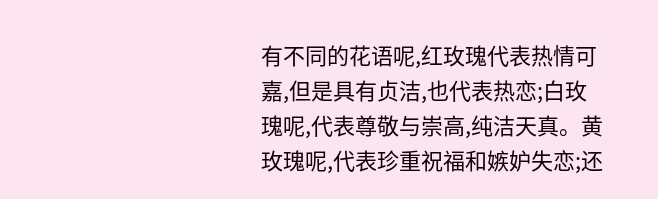有不同的花语呢,红玫瑰代表热情可嘉,但是具有贞洁,也代表热恋;白玫瑰呢,代表尊敬与崇高,纯洁天真。黄玫瑰呢,代表珍重祝福和嫉妒失恋;还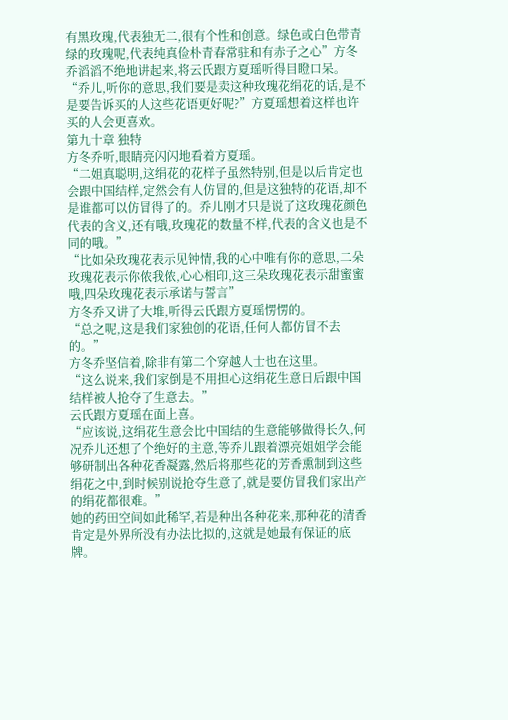有黑玫瑰,代表独无二,很有个性和创意。绿色或白色带青绿的玫瑰呢,代表纯真俭朴青春常驻和有赤子之心”方冬乔滔滔不绝地讲起来,将云氏跟方夏瑶听得目瞪口呆。
“乔儿,听你的意思,我们要是卖这种玫瑰花绢花的话,是不是要告诉买的人这些花语更好呢?”方夏瑶想着这样也许买的人会更喜欢。
第九十章 独特
方冬乔听,眼睛亮闪闪地看着方夏瑶。
“二姐真聪明,这绢花的花样子虽然特别,但是以后肯定也会跟中国结样,定然会有人仿冒的,但是这独特的花语,却不是谁都可以仿冒得了的。乔儿刚才只是说了这玫瑰花颜色代表的含义,还有哦,玫瑰花的数量不样,代表的含义也是不同的哦。”
“比如朵玫瑰花表示见钟情,我的心中唯有你的意思,二朵玫瑰花表示你侬我侬,心心相印,这三朵玫瑰花表示甜蜜蜜哦,四朵玫瑰花表示承诺与誓言”
方冬乔又讲了大堆,听得云氏跟方夏瑶愣愣的。
“总之呢,这是我们家独创的花语,任何人都仿冒不去的。”
方冬乔坚信着,除非有第二个穿越人士也在这里。
“这么说来,我们家倒是不用担心这绢花生意日后跟中国结样被人抢夺了生意去。”
云氏跟方夏瑶在面上喜。
“应该说,这绢花生意会比中国结的生意能够做得长久,何况乔儿还想了个绝好的主意,等乔儿跟着漂亮姐姐学会能够研制出各种花香凝露,然后将那些花的芳香熏制到这些绢花之中,到时候别说抢夺生意了,就是要仿冒我们家出产的绢花都很难。”
她的药田空间如此稀罕,若是种出各种花来,那种花的清香肯定是外界所没有办法比拟的,这就是她最有保证的底牌。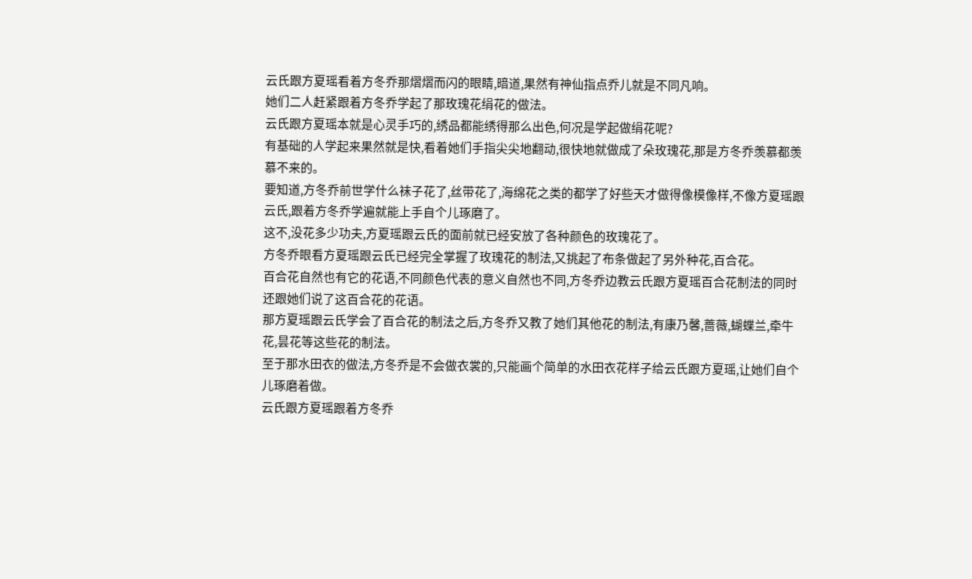云氏跟方夏瑶看着方冬乔那熠熠而闪的眼睛,暗道,果然有神仙指点乔儿就是不同凡响。
她们二人赶紧跟着方冬乔学起了那玫瑰花绢花的做法。
云氏跟方夏瑶本就是心灵手巧的,绣品都能绣得那么出色,何况是学起做绢花呢?
有基础的人学起来果然就是快,看着她们手指尖尖地翻动,很快地就做成了朵玫瑰花,那是方冬乔羡慕都羡慕不来的。
要知道,方冬乔前世学什么袜子花了,丝带花了,海绵花之类的都学了好些天才做得像模像样,不像方夏瑶跟云氏,跟着方冬乔学遍就能上手自个儿琢磨了。
这不,没花多少功夫,方夏瑶跟云氏的面前就已经安放了各种颜色的玫瑰花了。
方冬乔眼看方夏瑶跟云氏已经完全掌握了玫瑰花的制法,又挑起了布条做起了另外种花,百合花。
百合花自然也有它的花语,不同颜色代表的意义自然也不同,方冬乔边教云氏跟方夏瑶百合花制法的同时还跟她们说了这百合花的花语。
那方夏瑶跟云氏学会了百合花的制法之后,方冬乔又教了她们其他花的制法,有康乃馨,蔷薇,蝴蝶兰,牵牛花,昙花等这些花的制法。
至于那水田衣的做法,方冬乔是不会做衣裳的,只能画个简单的水田衣花样子给云氏跟方夏瑶,让她们自个儿琢磨着做。
云氏跟方夏瑶跟着方冬乔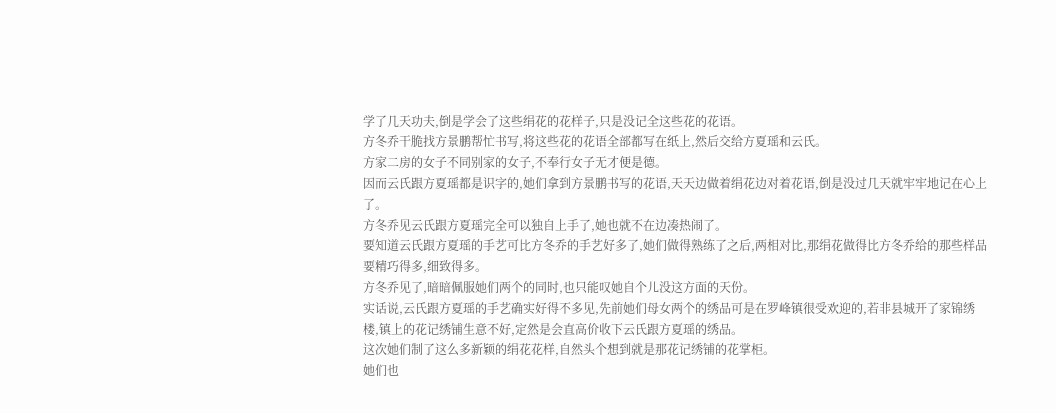学了几天功夫,倒是学会了这些绢花的花样子,只是没记全这些花的花语。
方冬乔干脆找方景鹏帮忙书写,将这些花的花语全部都写在纸上,然后交给方夏瑶和云氏。
方家二房的女子不同别家的女子,不奉行女子无才便是德。
因而云氏跟方夏瑶都是识字的,她们拿到方景鹏书写的花语,天天边做着绢花边对着花语,倒是没过几天就牢牢地记在心上了。
方冬乔见云氏跟方夏瑶完全可以独自上手了,她也就不在边凑热闹了。
要知道云氏跟方夏瑶的手艺可比方冬乔的手艺好多了,她们做得熟练了之后,两相对比,那绢花做得比方冬乔给的那些样品要精巧得多,细致得多。
方冬乔见了,暗暗佩服她们两个的同时,也只能叹她自个儿没这方面的天份。
实话说,云氏跟方夏瑶的手艺确实好得不多见,先前她们母女两个的绣品可是在罗峰镇很受欢迎的,若非县城开了家锦绣楼,镇上的花记绣铺生意不好,定然是会直高价收下云氏跟方夏瑶的绣品。
这次她们制了这么多新颖的绢花花样,自然头个想到就是那花记绣铺的花掌柜。
她们也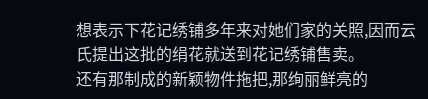想表示下花记绣铺多年来对她们家的关照,因而云氏提出这批的绢花就送到花记绣铺售卖。
还有那制成的新颖物件拖把,那绚丽鲜亮的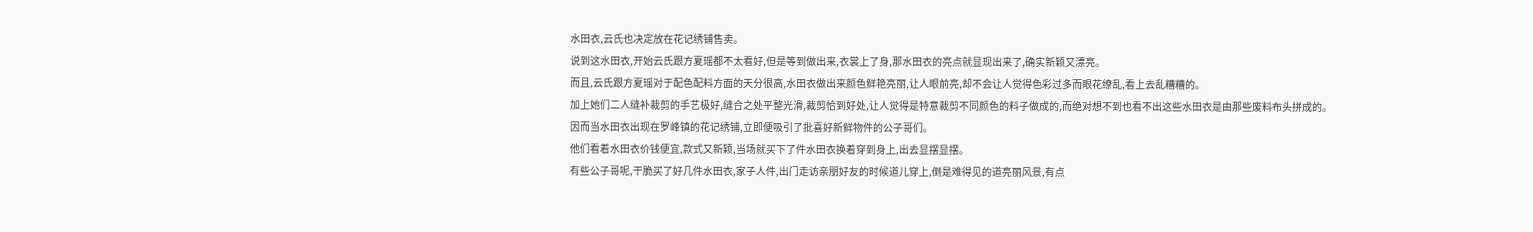水田衣,云氏也决定放在花记绣铺售卖。
说到这水田衣,开始云氏跟方夏瑶都不太看好,但是等到做出来,衣裳上了身,那水田衣的亮点就显现出来了,确实新颖又漂亮。
而且,云氏跟方夏瑶对于配色配料方面的天分很高,水田衣做出来颜色鲜艳亮丽,让人眼前亮,却不会让人觉得色彩过多而眼花缭乱,看上去乱糟糟的。
加上她们二人缝补裁剪的手艺极好,缝合之处平整光滑,裁剪恰到好处,让人觉得是特意裁剪不同颜色的料子做成的,而绝对想不到也看不出这些水田衣是由那些废料布头拼成的。
因而当水田衣出现在罗峰镇的花记绣铺,立即便吸引了批喜好新鲜物件的公子哥们。
他们看着水田衣价钱便宜,款式又新颖,当场就买下了件水田衣换着穿到身上,出去显摆显摆。
有些公子哥呢,干脆买了好几件水田衣,家子人件,出门走访亲朋好友的时候道儿穿上,倒是难得见的道亮丽风景,有点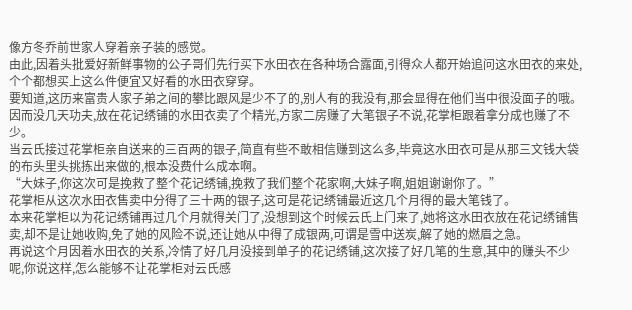像方冬乔前世家人穿着亲子装的感觉。
由此,因着头批爱好新鲜事物的公子哥们先行买下水田衣在各种场合露面,引得众人都开始追问这水田衣的来处,个个都想买上这么件便宜又好看的水田衣穿穿。
要知道,这历来富贵人家子弟之间的攀比跟风是少不了的,别人有的我没有,那会显得在他们当中很没面子的哦。
因而没几天功夫,放在花记绣铺的水田衣卖了个精光,方家二房赚了大笔银子不说,花掌柜跟着拿分成也赚了不少。
当云氏接过花掌柜亲自送来的三百两的银子,简直有些不敢相信赚到这么多,毕竟这水田衣可是从那三文钱大袋的布头里头挑拣出来做的,根本没费什么成本啊。
“大妹子,你这次可是挽救了整个花记绣铺,挽救了我们整个花家啊,大妹子啊,姐姐谢谢你了。”
花掌柜从这次水田衣售卖中分得了三十两的银子,这可是花记绣铺最近这几个月得的最大笔钱了。
本来花掌柜以为花记绣铺再过几个月就得关门了,没想到这个时候云氏上门来了,她将这水田衣放在花记绣铺售卖,却不是让她收购,免了她的风险不说,还让她从中得了成银两,可谓是雪中送炭,解了她的燃眉之急。
再说这个月因着水田衣的关系,冷情了好几月没接到单子的花记绣铺,这次接了好几笔的生意,其中的赚头不少呢,你说这样,怎么能够不让花掌柜对云氏感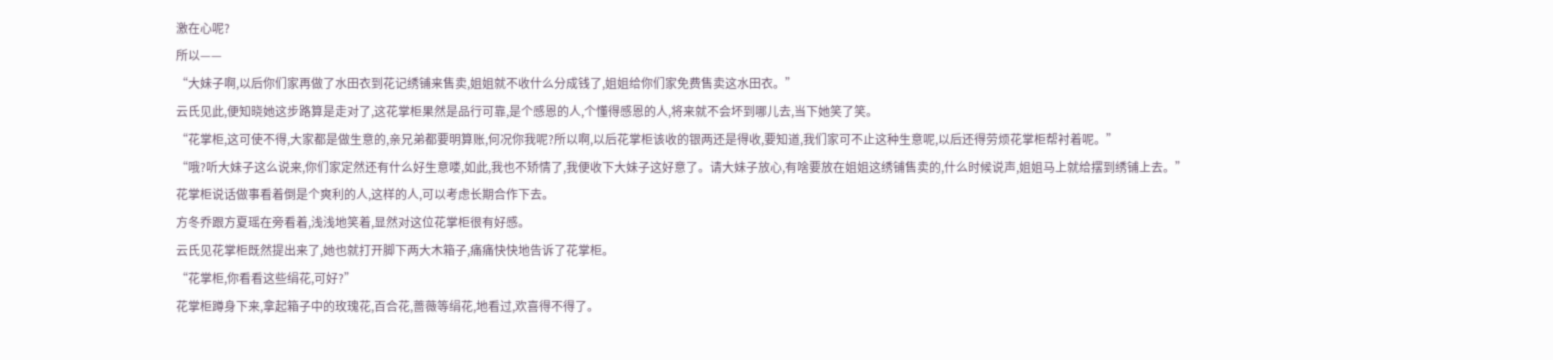激在心呢?
所以——
“大妹子啊,以后你们家再做了水田衣到花记绣铺来售卖,姐姐就不收什么分成钱了,姐姐给你们家免费售卖这水田衣。”
云氏见此,便知晓她这步路算是走对了,这花掌柜果然是品行可靠,是个感恩的人,个懂得感恩的人,将来就不会坏到哪儿去,当下她笑了笑。
“花掌柜,这可使不得,大家都是做生意的,亲兄弟都要明算账,何况你我呢?所以啊,以后花掌柜该收的银两还是得收,要知道,我们家可不止这种生意呢,以后还得劳烦花掌柜帮衬着呢。”
“哦?听大妹子这么说来,你们家定然还有什么好生意喽,如此,我也不矫情了,我便收下大妹子这好意了。请大妹子放心,有啥要放在姐姐这绣铺售卖的,什么时候说声,姐姐马上就给摆到绣铺上去。”
花掌柜说话做事看着倒是个爽利的人,这样的人,可以考虑长期合作下去。
方冬乔跟方夏瑶在旁看着,浅浅地笑着,显然对这位花掌柜很有好感。
云氏见花掌柜既然提出来了,她也就打开脚下两大木箱子,痛痛快快地告诉了花掌柜。
“花掌柜,你看看这些绢花,可好?”
花掌柜蹲身下来,拿起箱子中的玫瑰花,百合花,蔷薇等绢花,地看过,欢喜得不得了。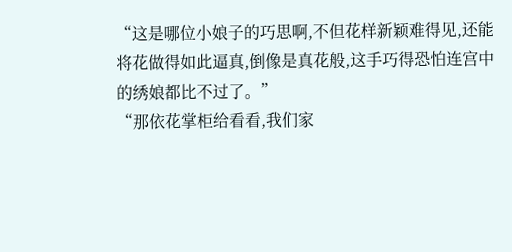“这是哪位小娘子的巧思啊,不但花样新颖难得见,还能将花做得如此逼真,倒像是真花般,这手巧得恐怕连宫中的绣娘都比不过了。”
“那依花掌柜给看看,我们家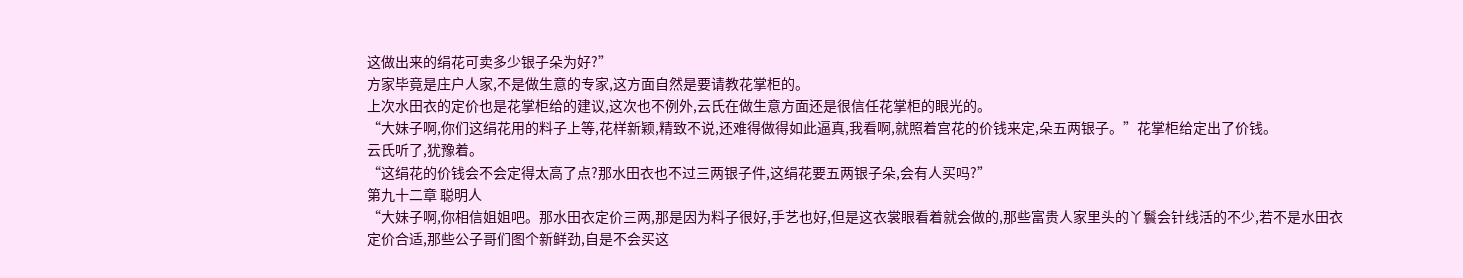这做出来的绢花可卖多少银子朵为好?”
方家毕竟是庄户人家,不是做生意的专家,这方面自然是要请教花掌柜的。
上次水田衣的定价也是花掌柜给的建议,这次也不例外,云氏在做生意方面还是很信任花掌柜的眼光的。
“大妹子啊,你们这绢花用的料子上等,花样新颖,精致不说,还难得做得如此逼真,我看啊,就照着宫花的价钱来定,朵五两银子。”花掌柜给定出了价钱。
云氏听了,犹豫着。
“这绢花的价钱会不会定得太高了点?那水田衣也不过三两银子件,这绢花要五两银子朵,会有人买吗?”
第九十二章 聪明人
“大妹子啊,你相信姐姐吧。那水田衣定价三两,那是因为料子很好,手艺也好,但是这衣裳眼看着就会做的,那些富贵人家里头的丫鬟会针线活的不少,若不是水田衣定价合适,那些公子哥们图个新鲜劲,自是不会买这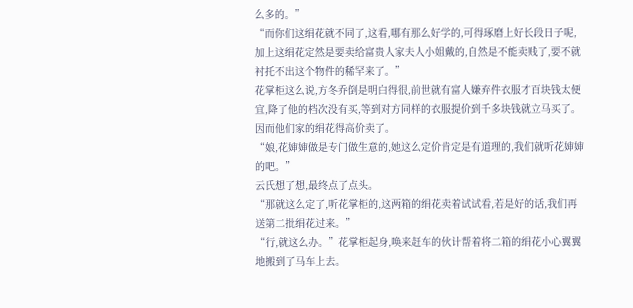么多的。”
“而你们这绢花就不同了,这看,哪有那么好学的,可得琢磨上好长段日子呢,加上这绢花定然是要卖给富贵人家夫人小姐戴的,自然是不能卖贱了,要不就衬托不出这个物件的稀罕来了。”
花掌柜这么说,方冬乔倒是明白得很,前世就有富人嫌弃件衣服才百块钱太便宜,降了他的档次没有买,等到对方同样的衣服提价到千多块钱就立马买了。
因而他们家的绢花得高价卖了。
“娘,花婶婶做是专门做生意的,她这么定价肯定是有道理的,我们就听花婶婶的吧。”
云氏想了想,最终点了点头。
“那就这么定了,听花掌柜的,这两箱的绢花卖着试试看,若是好的话,我们再送第二批绢花过来。”
“行,就这么办。”花掌柜起身,唤来赶车的伙计帮着将二箱的绢花小心翼翼地搬到了马车上去。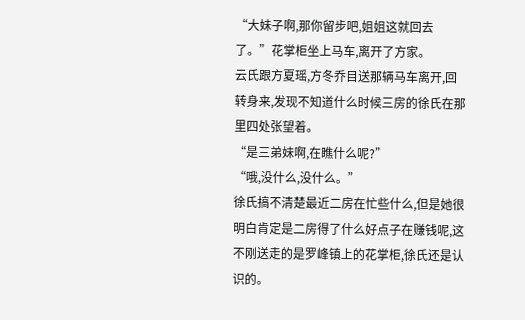“大妹子啊,那你留步吧,姐姐这就回去了。”花掌柜坐上马车,离开了方家。
云氏跟方夏瑶,方冬乔目送那辆马车离开,回转身来,发现不知道什么时候三房的徐氏在那里四处张望着。
“是三弟妹啊,在瞧什么呢?”
“哦,没什么,没什么。”
徐氏搞不清楚最近二房在忙些什么,但是她很明白肯定是二房得了什么好点子在赚钱呢,这不刚送走的是罗峰镇上的花掌柜,徐氏还是认识的。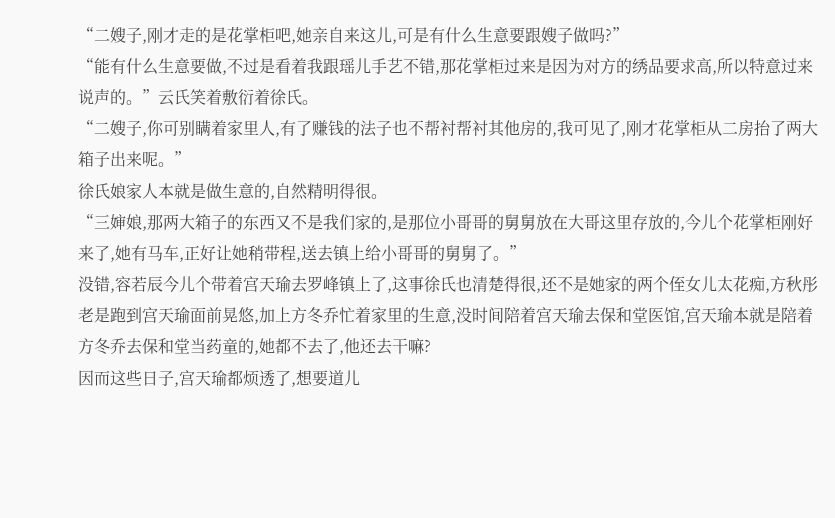“二嫂子,刚才走的是花掌柜吧,她亲自来这儿,可是有什么生意要跟嫂子做吗?”
“能有什么生意要做,不过是看着我跟瑶儿手艺不错,那花掌柜过来是因为对方的绣品要求高,所以特意过来说声的。”云氏笑着敷衍着徐氏。
“二嫂子,你可别瞒着家里人,有了赚钱的法子也不帮衬帮衬其他房的,我可见了,刚才花掌柜从二房抬了两大箱子出来呢。”
徐氏娘家人本就是做生意的,自然精明得很。
“三婶娘,那两大箱子的东西又不是我们家的,是那位小哥哥的舅舅放在大哥这里存放的,今儿个花掌柜刚好来了,她有马车,正好让她稍带程,送去镇上给小哥哥的舅舅了。”
没错,容若辰今儿个带着宫天瑜去罗峰镇上了,这事徐氏也清楚得很,还不是她家的两个侄女儿太花痴,方秋彤老是跑到宫天瑜面前晃悠,加上方冬乔忙着家里的生意,没时间陪着宫天瑜去保和堂医馆,宫天瑜本就是陪着方冬乔去保和堂当药童的,她都不去了,他还去干嘛?
因而这些日子,宫天瑜都烦透了,想要道儿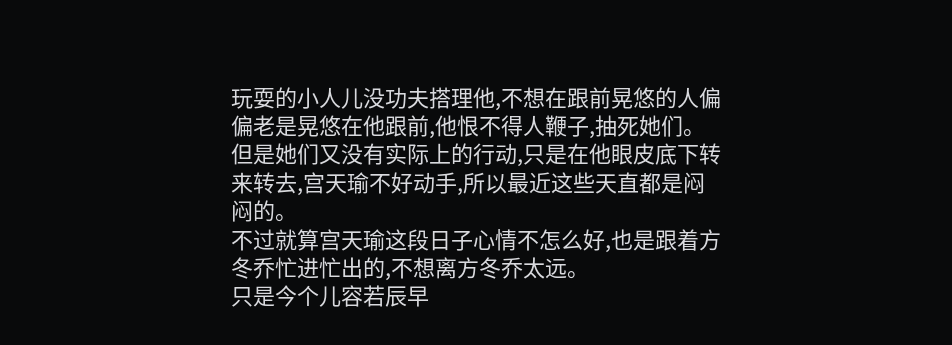玩耍的小人儿没功夫搭理他,不想在跟前晃悠的人偏偏老是晃悠在他跟前,他恨不得人鞭子,抽死她们。
但是她们又没有实际上的行动,只是在他眼皮底下转来转去,宫天瑜不好动手,所以最近这些天直都是闷闷的。
不过就算宫天瑜这段日子心情不怎么好,也是跟着方冬乔忙进忙出的,不想离方冬乔太远。
只是今个儿容若辰早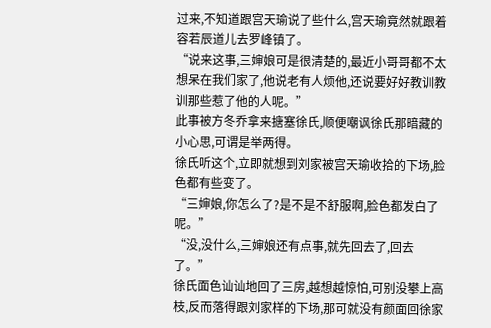过来,不知道跟宫天瑜说了些什么,宫天瑜竟然就跟着容若辰道儿去罗峰镇了。
“说来这事,三婶娘可是很清楚的,最近小哥哥都不太想呆在我们家了,他说老有人烦他,还说要好好教训教训那些惹了他的人呢。”
此事被方冬乔拿来搪塞徐氏,顺便嘲讽徐氏那暗藏的小心思,可谓是举两得。
徐氏听这个,立即就想到刘家被宫天瑜收拾的下场,脸色都有些变了。
“三婶娘,你怎么了?是不是不舒服啊,脸色都发白了呢。”
“没,没什么,三婶娘还有点事,就先回去了,回去了。”
徐氏面色讪讪地回了三房,越想越惊怕,可别没攀上高枝,反而落得跟刘家样的下场,那可就没有颜面回徐家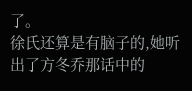了。
徐氏还算是有脑子的,她听出了方冬乔那话中的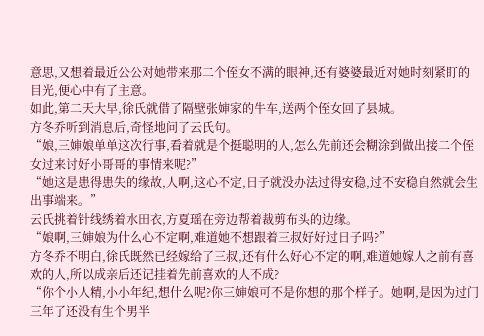意思,又想着最近公公对她带来那二个侄女不满的眼神,还有婆婆最近对她时刻紧盯的目光,便心中有了主意。
如此,第二天大早,徐氏就借了隔壁张婶家的牛车,送两个侄女回了县城。
方冬乔听到消息后,奇怪地问了云氏句。
“娘,三婶娘单单这次行事,看着就是个挺聪明的人,怎么先前还会糊涂到做出接二个侄女过来讨好小哥哥的事情来呢?”
“她这是患得患失的缘故,人啊,这心不定,日子就没办法过得安稳,过不安稳自然就会生出事端来。”
云氏挑着针线绣着水田衣,方夏瑶在旁边帮着裁剪布头的边缘。
“娘啊,三婶娘为什么心不定啊,难道她不想跟着三叔好好过日子吗?”
方冬乔不明白,徐氏既然已经嫁给了三叔,还有什么好心不定的啊,难道她嫁人之前有喜欢的人,所以成亲后还记挂着先前喜欢的人不成?
“你个小人精,小小年纪,想什么呢?你三婶娘可不是你想的那个样子。她啊,是因为过门三年了还没有生个男半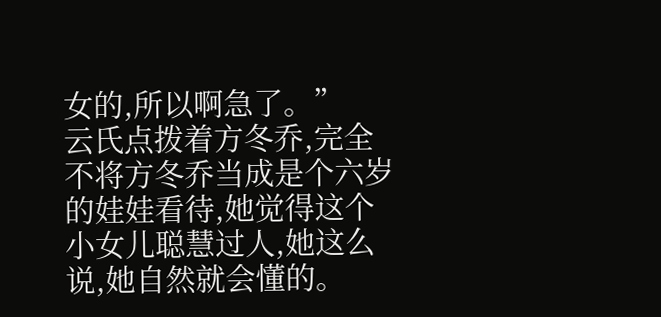女的,所以啊急了。”
云氏点拨着方冬乔,完全不将方冬乔当成是个六岁的娃娃看待,她觉得这个小女儿聪慧过人,她这么说,她自然就会懂的。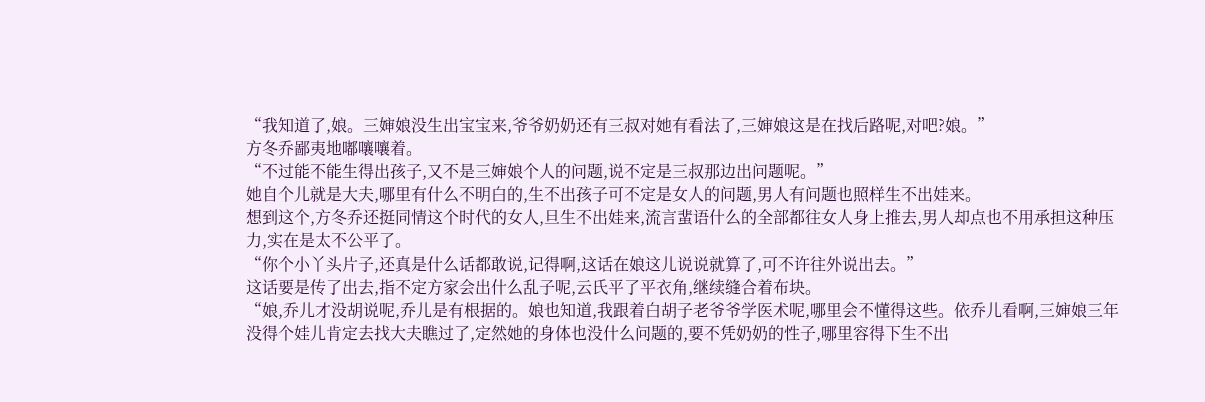“我知道了,娘。三婶娘没生出宝宝来,爷爷奶奶还有三叔对她有看法了,三婶娘这是在找后路呢,对吧?娘。”
方冬乔鄙夷地嘟嚷嚷着。
“不过能不能生得出孩子,又不是三婶娘个人的问题,说不定是三叔那边出问题呢。”
她自个儿就是大夫,哪里有什么不明白的,生不出孩子可不定是女人的问题,男人有问题也照样生不出娃来。
想到这个,方冬乔还挺同情这个时代的女人,旦生不出娃来,流言蜚语什么的全部都往女人身上推去,男人却点也不用承担这种压力,实在是太不公平了。
“你个小丫头片子,还真是什么话都敢说,记得啊,这话在娘这儿说说就算了,可不许往外说出去。”
这话要是传了出去,指不定方家会出什么乱子呢,云氏平了平衣角,继续缝合着布块。
“娘,乔儿才没胡说呢,乔儿是有根据的。娘也知道,我跟着白胡子老爷爷学医术呢,哪里会不懂得这些。依乔儿看啊,三婶娘三年没得个娃儿肯定去找大夫瞧过了,定然她的身体也没什么问题的,要不凭奶奶的性子,哪里容得下生不出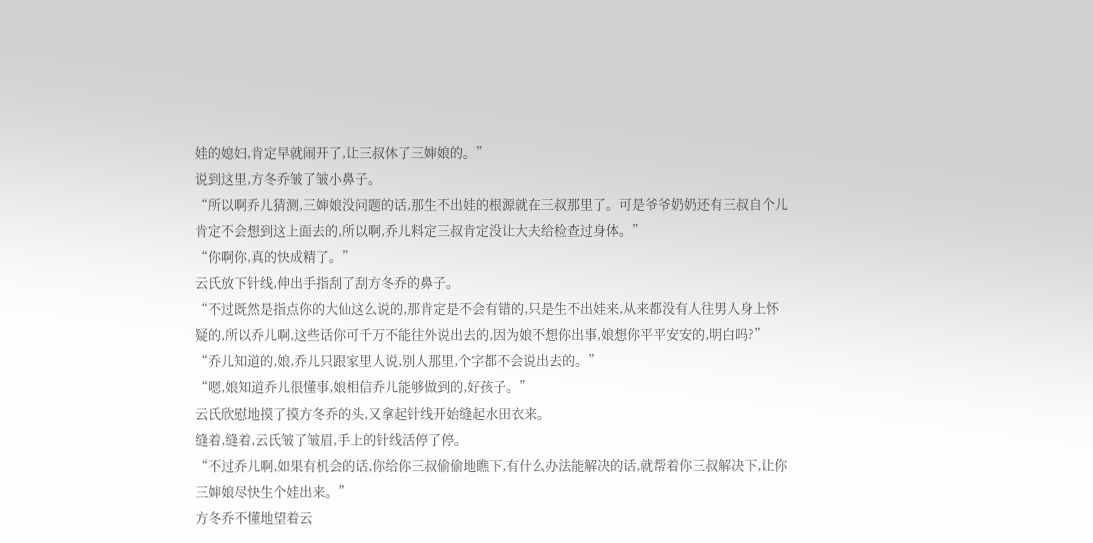娃的媳妇,肯定早就闹开了,让三叔休了三婶娘的。”
说到这里,方冬乔皱了皱小鼻子。
“所以啊乔儿猜测,三婶娘没问题的话,那生不出娃的根源就在三叔那里了。可是爷爷奶奶还有三叔自个儿肯定不会想到这上面去的,所以啊,乔儿料定三叔肯定没让大夫给检查过身体。”
“你啊你,真的快成精了。”
云氏放下针线,伸出手指刮了刮方冬乔的鼻子。
“不过既然是指点你的大仙这么说的,那肯定是不会有错的,只是生不出娃来,从来都没有人往男人身上怀疑的,所以乔儿啊,这些话你可千万不能往外说出去的,因为娘不想你出事,娘想你平平安安的,明白吗?”
“乔儿知道的,娘,乔儿只跟家里人说,别人那里,个字都不会说出去的。”
“嗯,娘知道乔儿很懂事,娘相信乔儿能够做到的,好孩子。”
云氏欣慰地摸了摸方冬乔的头,又拿起针线开始缝起水田衣来。
缝着,缝着,云氏皱了皱眉,手上的针线活停了停。
“不过乔儿啊,如果有机会的话,你给你三叔偷偷地瞧下,有什么办法能解决的话,就帮着你三叔解决下,让你三婶娘尽快生个娃出来。”
方冬乔不懂地望着云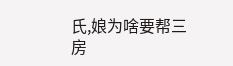氏,娘为啥要帮三房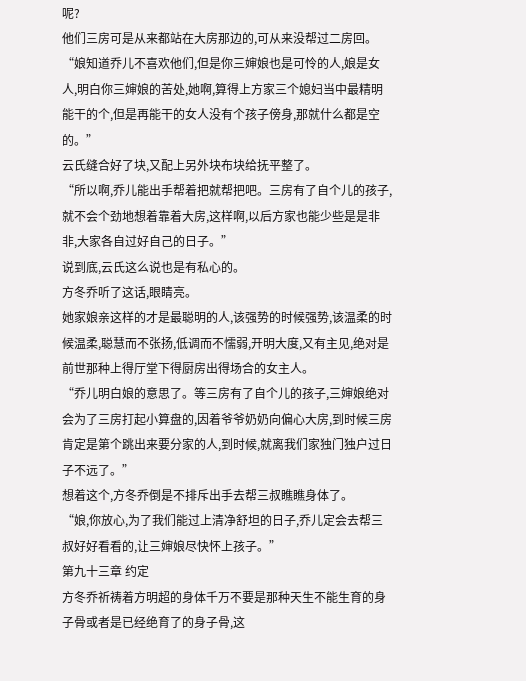呢?
他们三房可是从来都站在大房那边的,可从来没帮过二房回。
“娘知道乔儿不喜欢他们,但是你三婶娘也是可怜的人,娘是女人,明白你三婶娘的苦处,她啊,算得上方家三个媳妇当中最精明能干的个,但是再能干的女人没有个孩子傍身,那就什么都是空的。”
云氏缝合好了块,又配上另外块布块给抚平整了。
“所以啊,乔儿能出手帮着把就帮把吧。三房有了自个儿的孩子,就不会个劲地想着靠着大房,这样啊,以后方家也能少些是是非非,大家各自过好自己的日子。”
说到底,云氏这么说也是有私心的。
方冬乔听了这话,眼睛亮。
她家娘亲这样的才是最聪明的人,该强势的时候强势,该温柔的时候温柔,聪慧而不张扬,低调而不懦弱,开明大度,又有主见,绝对是前世那种上得厅堂下得厨房出得场合的女主人。
“乔儿明白娘的意思了。等三房有了自个儿的孩子,三婶娘绝对会为了三房打起小算盘的,因着爷爷奶奶向偏心大房,到时候三房肯定是第个跳出来要分家的人,到时候,就离我们家独门独户过日子不远了。”
想着这个,方冬乔倒是不排斥出手去帮三叔瞧瞧身体了。
“娘,你放心,为了我们能过上清净舒坦的日子,乔儿定会去帮三叔好好看看的,让三婶娘尽快怀上孩子。”
第九十三章 约定
方冬乔祈祷着方明超的身体千万不要是那种天生不能生育的身子骨或者是已经绝育了的身子骨,这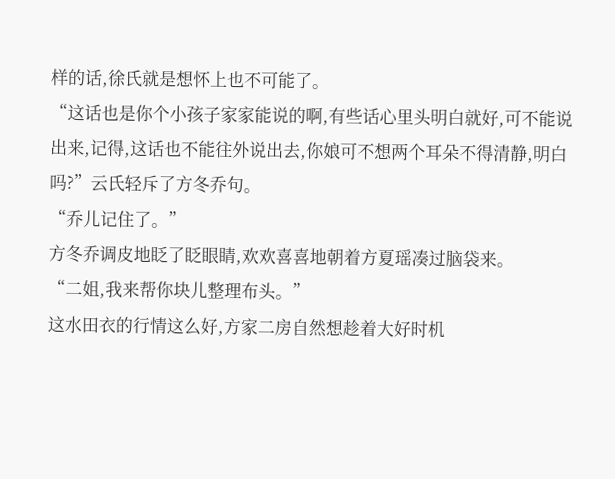样的话,徐氏就是想怀上也不可能了。
“这话也是你个小孩子家家能说的啊,有些话心里头明白就好,可不能说出来,记得,这话也不能往外说出去,你娘可不想两个耳朵不得清静,明白吗?”云氏轻斥了方冬乔句。
“乔儿记住了。”
方冬乔调皮地眨了眨眼睛,欢欢喜喜地朝着方夏瑶凑过脑袋来。
“二姐,我来帮你块儿整理布头。”
这水田衣的行情这么好,方家二房自然想趁着大好时机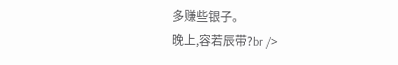多赚些银子。
晚上,容若辰带?br />